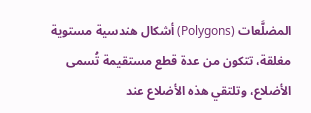المضلَّعات (Polygons) أشكال هندسية مستوية مغلقة، تتكون من عدة قطع مستقيمة تُسمى الأضلاع، وتلتقي هذه الأضلاع عند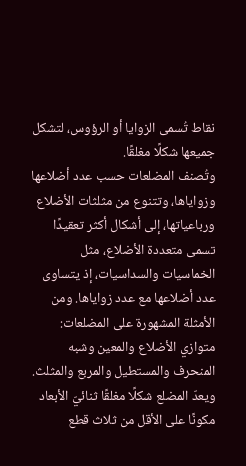نقاط تُسمى الزوايا أو الرؤوس، لتشكل جميعها شكلًا مغلقًا.
وتُصنف المضلعات حسب عدد أضلاعها وزواياها، وتتنوع من مثلثات الأضلاع ورباعياتها، إلى أشكال أكثر تعقيدًا تسمى متعددة الأضلاع، مثل الخماسيات والسداسيات، إذ يتساوى عدد أضلاعها مع عدد زواياها. ومن الأمثلة المشهورة على المضلعات: متوازي الأضلاع والمعين وشبه المنحرف والمستطيل والمربع والمثلث. ويعدّ المضلع شكلًا مغلقًا ثنائيّ الأبعاد مكونًا على الأقل من ثلاث قطع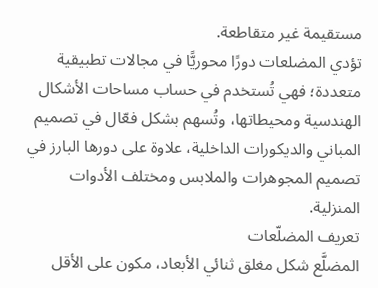مستقيمة غير متقاطعة.
تؤدي المضلعات دورًا محوريًّا في مجالات تطبيقية متعددة؛ فهي تُستخدم في حساب مساحات الأشكال الهندسية ومحيطاتها، وتُسهم بشكل فعّال في تصميم المباني والديكورات الداخلية، علاوة على دورها البارز في تصميم المجوهرات والملابس ومختلف الأدوات المنزلية.
تعريف المضلّعات
المضلَّع شكل مغلق ثنائي الأبعاد، مكون على الأقل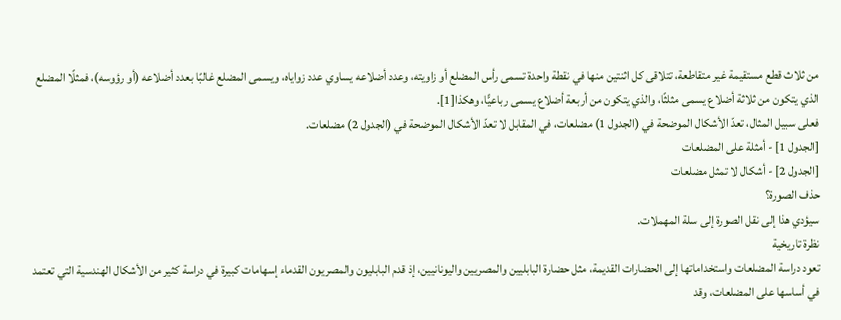من ثلاث قطع مستقيمة غير متقاطعة، تتلاقى كل اثنتين منها في نقطة واحدة تسمى رأس المضلع أو زاويته، وعدد أضلاعه يساوي عدد زواياه، ويسمى المضلع غالبًا بعدد أضلاعه (أو رؤوسه)، فمثلًا المضلع الذي يتكون من ثلاثة أضلاع يسمى مثلثًا، والذي يتكون من أربعة أضلاع يسمى رباعيًّا، وهكذا[1].
فعلى سبيل المثال، تعدّ الأشكال الموضحة في (الجدول 1) مضلعات، في المقابل لا تعدّ الأشكال الموضحة في (الجدول 2) مضلعات.
[الجدول 1] - أمثلة على المضلعات
[الجدول 2] - أشكال لا تمثل مضلعات
حذف الصورة؟
سيؤدي هذا إلى نقل الصورة إلى سلة المهملات.
نظرة تاريخية
تعود دراسة المضلعات واستخداماتها إلى الحضارات القديمة، مثل حضارة البابليين والمصريين واليونانيين، إذ قدم البابليون والمصريون القدماء إسهامات كبيرة في دراسة كثير من الأشكال الهندسية التي تعتمد في أساسها على المضلعات، وقد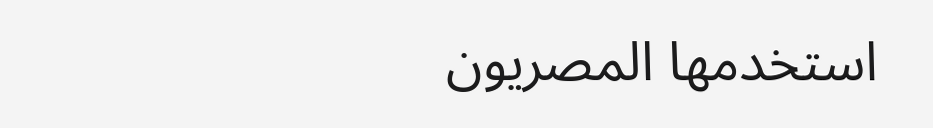استخدمها المصريون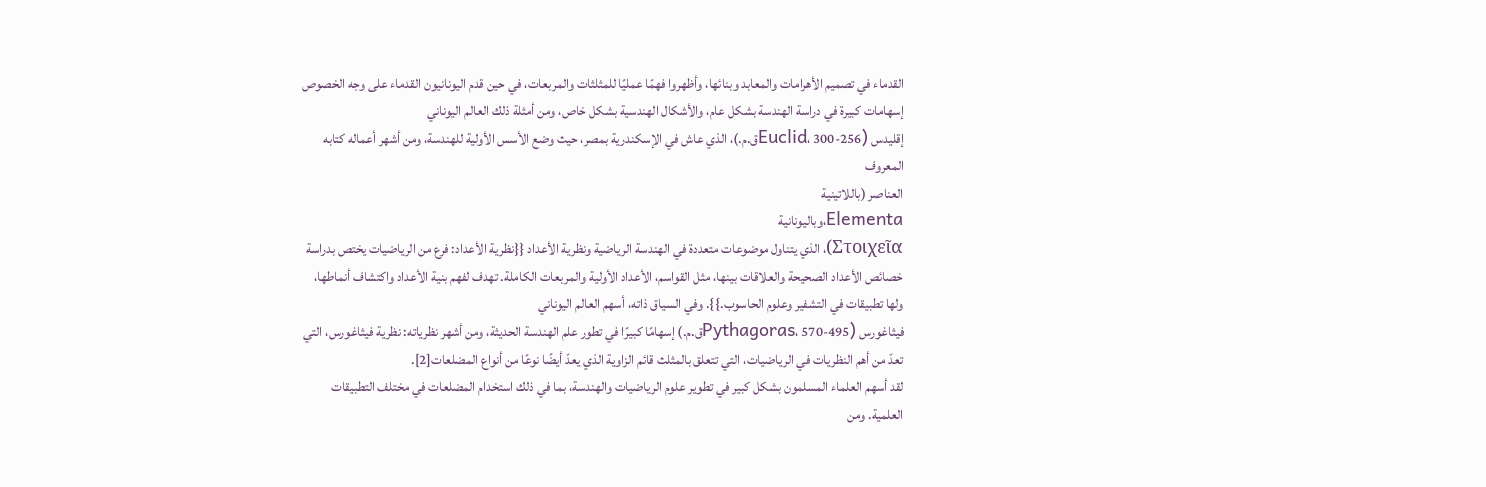القدماء في تصميم الأهرامات والمعابد وبنائها، وأظهروا فهمًا عمليًا للمثلثات والمربعات، في حين قدم اليونانيون القدماء على وجه الخصوص إسهامات كبيرة في دراسة الهندسة بشكل عام، والأشكال الهندسية بشكل خاص، ومن أمثلة ذلك العالم اليوناني
إقليدس (Euclid، 300-256ق.م.)، الذي عاش في الإسكندرية بمصر، حيث وضع الأسس الأولية للهندسة، ومن أشهر أعماله كتابه المعروف
العناصر (باللاتينية
Elementa،وباليونانية
Στοιχεῖα)، الذي يتناول موضوعات متعددة في الهندسة الرياضية ونظرية الأعداد {{نظرية الأعداد: فرع من الرياضيات يختص بدراسة خصائص الأعداد الصحيحة والعلاقات بينها، مثل القواسم، الأعداد الأولية والمربعات الكاملة. تهدف لفهم بنية الأعداد واكتشاف أنماطها، ولها تطبيقات في التشفير وعلوم الحاسوب.}}. وفي السياق ذاته، أسهم العالم اليوناني
فيثاغورس (Pythagoras، 570-495ق.م.) إسهامًا كبيرًا في تطور علم الهندسة الحديثة، ومن أشهر نظرياته: نظرية فيثاغورس، التي تعدّ من أهم النظريات في الرياضيات، التي تتعلق بالمثلث قائم الزاوية الذي يعدّ أيضًا نوعًا من أنواع المضلعات[2].
لقد أسهم العلماء المسلمون بشكل كبير في تطوير علوم الرياضيات والهندسة، بما في ذلك استخدام المضلعات في مختلف التطبيقات العلمية. ومن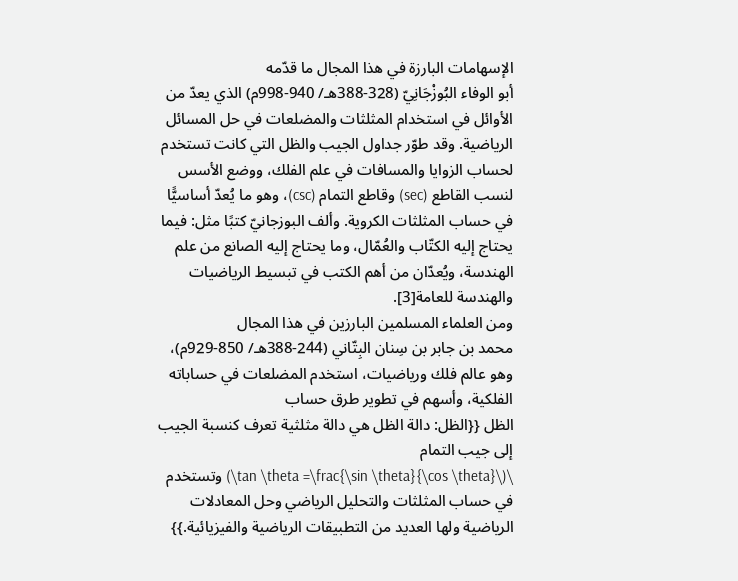الإسهامات البارزة في هذا المجال ما قدّمه
أبو الوفاء البُوزْجَانِيّ (328-388هـ/ 940-998م) الذي يعدّ من الأوائل في استخدام المثلثات والمضلعات في حل المسائل الرياضية. وقد طوّر جداول الجيب والظل التي كانت تستخدم لحساب الزوايا والمسافات في علم الفلك، ووضع الأسس لنسب القاطع (sec) وقاطع التمام (csc)، وهو ما يُعدّ أساسيًّا في حساب المثلثات الكروية. وألف البوزجانيّ كتبًا مثل: فيما يحتاج إليه الكتّاب والعُمّال، وما يحتاج إليه الصانع من علم الهندسة، ويُعدّان من أهم الكتب في تبسيط الرياضيات والهندسة للعامة[3].
ومن العلماء المسلمين البارزين في هذا المجال
محمد بن جابر بن سِنان البِتّاني (244-388هـ/ 850-929م)، وهو عالم فلك ورياضيات، استخدم المضلعات في حساباته الفلكية، وأسهم في تطوير طرق حساب
الظل {{الظل: دالة الظل هي دالة مثلثية تعرف كنسبة الجيب إلى جيب التمام
\(\tan \theta =\frac{\sin \theta}{\cos \theta}\) وتستخدم في حساب المثلثات والتحليل الرياضي وحل المعادلات الرياضية ولها العديد من التطبيقات الرياضية والفيزيائية.}}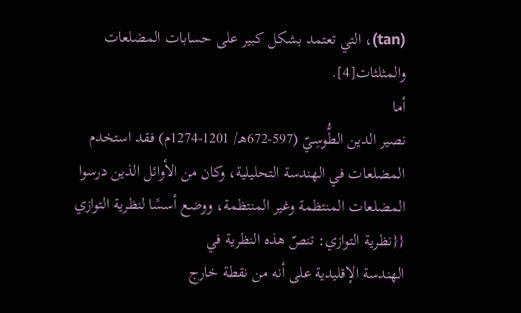(tan)، التي تعتمد بشكل كبير على حسابات المضلعات والمثلثات[4].
أما
نصير الدين الطُّوسِيّ (597-672هـ/ 1201-1274م) فقد استخدم المضلعات في الهندسة التحليلية، وكان من الأوائل الذين درسوا المضلعات المنتظمة وغير المنتظمة، ووضع أسسًا لنظرية التوازي {{نظرية التوازي: تنصّ هذه النظرية في
الهندسة الإقليدية على أنه من نقطة خارج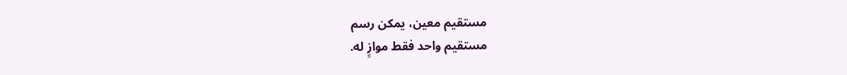مستقيم معين، يمكن رسم
مستقيم واحد فقط موازٍ له.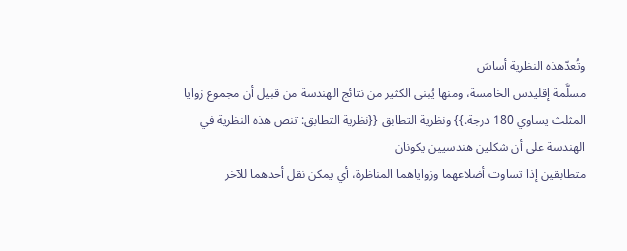وتُعدّهذه النظرية أساسَ
مسلَّمة إقليدس الخامسة، ومنها يُبنى الكثير من نتائج الهندسة من قبيل أن مجموع زوايا المثلث يساوي 180 درجة.}} ونظرية التطابق {{نظرية التطابق: تنص هذه النظرية في الهندسة على أن شكلين هندسيين يكونان
متطابقين إذا تساوت أضلاعهما وزواياهما المناظرة، أي يمكن نقل أحدهما للآخر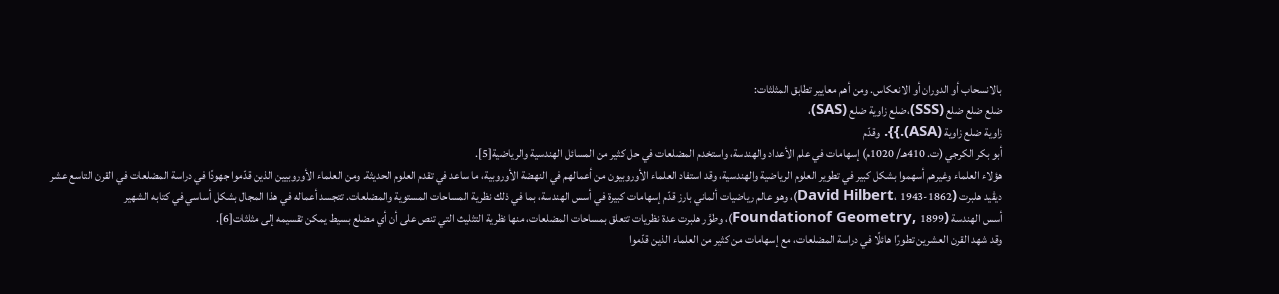بالانسحاب أو الدوران أو الانعكاس. ومن أهم معايير تطابق المثلثات:
ضلع ضلع ضلع (SSS)،ضلع زاوية ضلع (SAS)،
زاوية ضلع زاوية (ASA).}}. وقدّم
أبو بكر الكرجي (ت. 410هـ/ 1020م) إسهامات في علم الأعداد والهندسة، واستخدم المضلعات في حل كثير من المسائل الهندسية والرياضية[5].
هؤلاء العلماء وغيرهم أسهموا بشكل كبير في تطوير العلوم الرياضية والهندسية، وقد استفاد العلماء الأوروبيون من أعمالهم في النهضة الأوروبية، ما ساعد في تقدم العلوم الحديثة. ومن العلماء الأوروبيين الذين قدّموا جهودًا في دراسة المضلعات في القرن التاسع عشر
ديڤيد هلبرت (David Hilbert، 1943-1862)، وهو عالم رياضيات ألماني بارز قدّم إسهامات كبيرة في أسس الهندسة، بما في ذلك نظرية المساحات المستوية والمضلعات. تتجسد أعماله في هذا المجال بشكل أساسي في كتابه الشهير
أسس الهندسة (Foundationof Geometry, 1899)، وطوَّر هلبرت عدة نظريات تتعلق بمساحات المضلعات، منها نظرية التثليث التي تنص على أن أي مضلع بسيط يمكن تقسيمه إلى مثلثات[6].
وقد شهد القرن العشرين تطورًا هائلًا في دراسة المضلعات، مع إسهامات من كثير من العلماء الذين قدّموا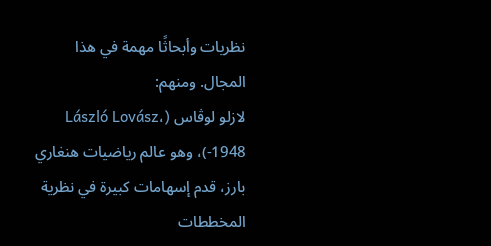نظريات وأبحاثًا مهمة في هذا المجال. ومنهم:
لازلو لوڤاس (László Lovász، 1948-)، وهو عالم رياضيات هنغاري بارز، قدم إسهامات كبيرة في نظرية المخططات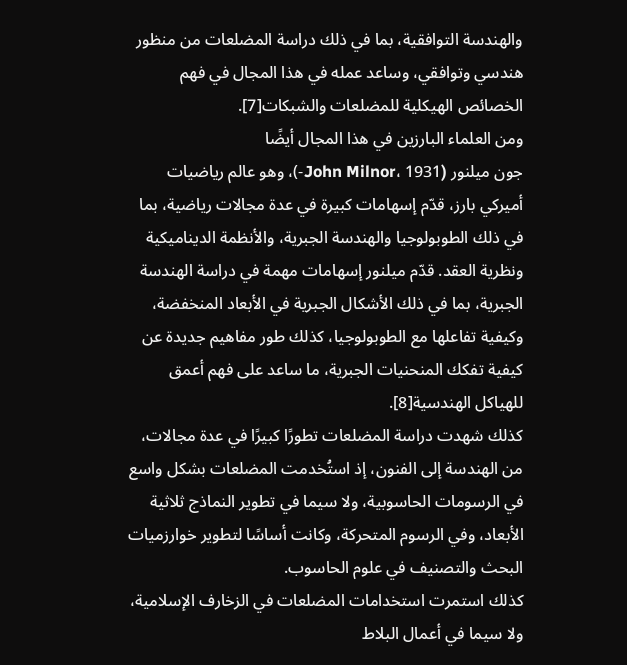والهندسة التوافقية، بما في ذلك دراسة المضلعات من منظور هندسي وتوافقي، وساعد عمله في هذا المجال في فهم الخصائص الهيكلية للمضلعات والشبكات[7].
ومن العلماء البارزين في هذا المجال أيضًا
جون ميلنور (John Milnor، 1931-)، وهو عالم رياضيات أميركي بارز، قدّم إسهامات كبيرة في عدة مجالات رياضية، بما في ذلك الطوبولوجيا والهندسة الجبرية، والأنظمة الديناميكية ونظرية العقد. قدّم ميلنور إسهامات مهمة في دراسة الهندسة الجبرية، بما في ذلك الأشكال الجبرية في الأبعاد المنخفضة، وكيفية تفاعلها مع الطوبولوجيا، كذلك طور مفاهيم جديدة عن كيفية تفكك المنحنيات الجبرية، ما ساعد على فهم أعمق للهياكل الهندسية[8].
كذلك شهدت دراسة المضلعات تطورًا كبيرًا في عدة مجالات، من الهندسة إلى الفنون، إذ استُخدمت المضلعات بشكل واسع في الرسومات الحاسوبية، ولا سيما في تطوير النماذج ثلاثية الأبعاد، وفي الرسوم المتحركة، وكانت أساسًا لتطوير خوارزميات البحث والتصنيف في علوم الحاسوب.
كذلك استمرت استخدامات المضلعات في الزخارف الإسلامية، ولا سيما في أعمال البلاط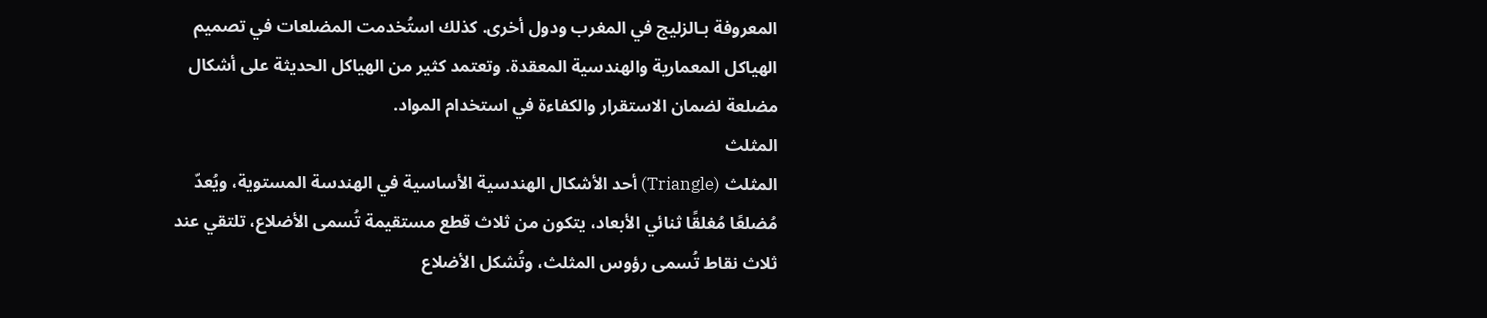المعروفة بـالزليج في المغرب ودول أخرى. كذلك استُخدمت المضلعات في تصميم الهياكل المعمارية والهندسية المعقدة. وتعتمد كثير من الهياكل الحديثة على أشكال مضلعة لضمان الاستقرار والكفاءة في استخدام المواد.
المثلث
المثلث (Triangle) أحد الأشكال الهندسية الأساسية في الهندسة المستوية، ويُعدّ مُضلعًا مُغلقًا ثنائي الأبعاد، يتكون من ثلاث قطع مستقيمة تُسمى الأضلاع، تلتقي عند ثلاث نقاط تُسمى رؤوس المثلث، وتُشكل الأضلاع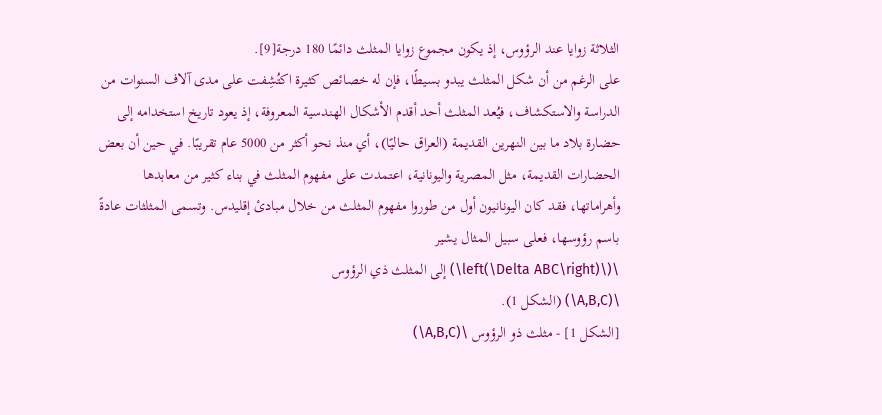الثلاثة زوايا عند الرؤوس، إذ يكون مجموع زوايا المثلث دائمًا 180 درجة[9].
على الرغم من أن شكل المثلث يبدو بسيطًا، فإن له خصائص كثيرة اكتُشِفت على مدى آلاف السنوات من الدراسة والاستكشاف، فيُعد المثلث أحد أقدم الأشكال الهندسية المعروفة، إذ يعود تاريخ استخدامه إلى حضارة بلاد ما بين النهرين القديمة (العراق حاليًا)، أي منذ نحو أكثر من 5000 عام تقريبًا. في حين أن بعض الحضارات القديمة، مثل المصرية واليونانية، اعتمدت على مفهوم المثلث في بناء كثير من معابدها وأهراماتها، فقد كان اليونانيون أول من طوروا مفهوم المثلث من خلال مبادئ إقليدس. وتسمى المثلثات عادةً باسم رؤوسها، فعلى سبيل المثال يشير
\(\left(\Delta ABC\right)\) إلى المثلث ذي الرؤوس
\(A,B,C\) (الشكل 1).
[الشكل 1] - مثلث ذو الرؤوس \(A,B,C\)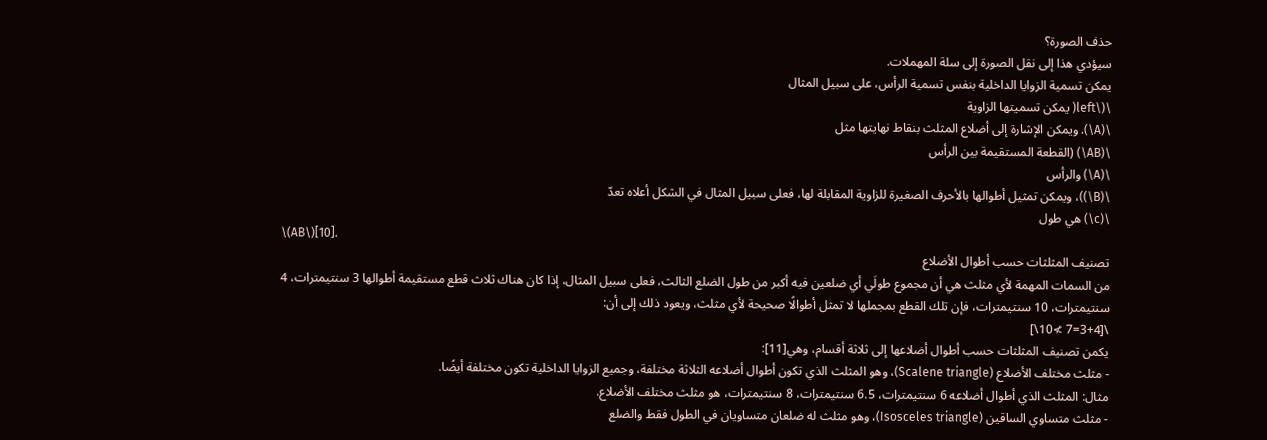حذف الصورة؟
سيؤدي هذا إلى نقل الصورة إلى سلة المهملات.
يمكن تسمية الزوايا الداخلية بنفس تسمية الرأس، على سبيل المثال
\(\left( يمكن تسميتها الزاوية
\(A\). ويمكن الإشارة إلى أضلاع المثلث بنقاط نهايتها مثل
\(AB\) (القطعة المستقيمة بين الرأس
\(A\) والرأس
\(B\))، ويمكن تمثيل أطوالها بالأحرف الصغيرة للزاوية المقابلة لها، فعلى سبيل المثال في الشكل أعلاه تعدّ
\(c\) هي طول
\(AB\)[10].
تصنيف المثلثات حسب أطوال الأضلاع
من السمات المهمة لأي مثلث هي أن مجموع طولَي أي ضلعين فيه أكبر من طول الضلع الثالث، فعلى سبيل المثال، إذا كان هناك ثلاث قطع مستقيمة أطوالها 3 سنتيمترات، 4 سنتيمترات، 10 سنتيمترات، فإن تلك القطع بمجملها لا تمثل أطوالًا صحيحة لأي مثلث، ويعود ذلك إلى أن:
\[3+4=7 ≯10\]
يكمن تصنيف المثلثات حسب أطوال أضلاعها إلى ثلاثة أقسام، وهي[11]:
- مثلث مختلف الأضلاع (Scalene triangle)، وهو المثلث الذي تكون أطوال أضلاعه الثلاثة مختلفة، وجميع الزوايا الداخلية تكون مختلفة أيضًا.
مثال: المثلث الذي أطوال أضلاعه 6 سنتيمترات، 6.5 سنتيمترات، 8 سنتيمترات، هو مثلث مختلف الأضلاع.
- مثلث متساوي الساقين (Isosceles triangle)، وهو مثلث له ضلعان متساويان في الطول فقط والضلع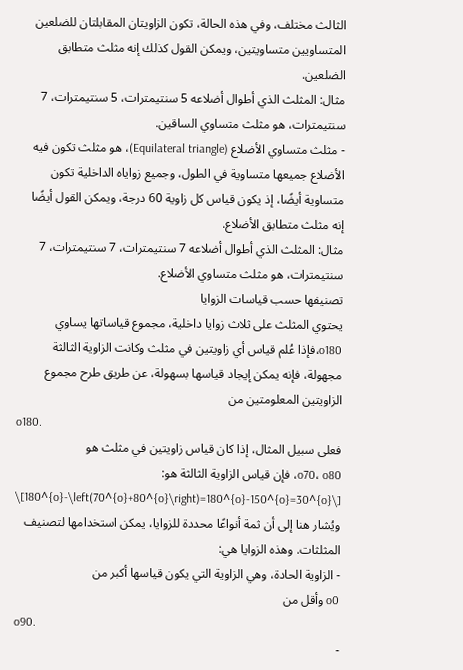الثالث مختلف، وفي هذه الحالة، تكون الزاويتان المقابلتان للضلعين المتساويين متساويتين، ويمكن القول كذلك إنه مثلث متطابق الضلعين.
مثال: المثلث الذي أطوال أضلاعه 5 سنتيمترات، 5 سنتيمترات، 7 سنتيمترات، هو مثلث متساوي الساقين.
- مثلث متساوي الأضلاع (Equilateral triangle)، هو مثلث تكون فيه الأضلاع جميعها متساوية في الطول، وجميع زواياه الداخلية تكون متساوية أيضًا، إذ يكون قياس كل زاوية 60 درجة، ويمكن القول أيضًا إنه مثلث متطابق الأضلاع.
مثال: المثلث الذي أطوال أضلاعه 7 سنتيمترات، 7 سنتيمترات، 7 سنتيمترات، هو مثلث متساوي الأضلاع.
تصنيفها حسب قياسات الزوايا
يحتوي المثلث على ثلاث زوايا داخلية، مجموع قياساتها يساوي
o180،فإذا عُلم قياس أي زاويتين في مثلث وكانت الزاوية الثالثة مجهولة، فإنه يمكن إيجاد قياسها بسهولة، عن طريق طرح مجموع الزاويتين المعلومتين من
o180.
فعلى سبيل المثال، إذا كان قياس زاويتين في مثلث هو
o70، o80، فإن قياس الزاوية الثالثة هو:
\[180^{o}-\left(70^{o}+80^{o}\right)=180^{o}-150^{o}=30^{o}\]
ويُشار هنا إلى أن ثمة أنواعًا محددة للزوايا، يمكن استخدامها لتصنيف المثلثات. وهذه الزوايا هي:
- الزاوية الحادة، وهي الزاوية التي يكون قياسها أكبر من
o0 وأقل من
o90.
-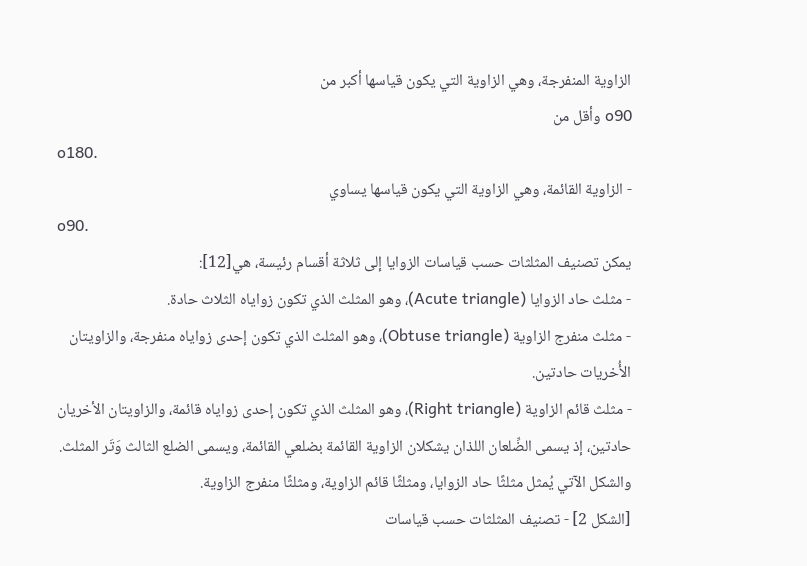الزاوية المنفرجة، وهي الزاوية التي يكون قياسها أكبر من
o90 وأقل من
o180.
- الزاوية القائمة، وهي الزاوية التي يكون قياسها يساوي
o90.
يمكن تصنيف المثلثات حسب قياسات الزوايا إلى ثلاثة أقسام رئيسة، هي[12]:
- مثلث حاد الزوايا (Acute triangle)، وهو المثلث الذي تكون زواياه الثلاث حادة.
- مثلث منفرج الزاوية (Obtuse triangle)، وهو المثلث الذي تكون إحدى زواياه منفرجة، والزاويتان الأُخريات حادتين.
- مثلث قائم الزاوية (Right triangle)، وهو المثلث الذي تكون إحدى زواياه قائمة، والزاويتان الأخريان حادتين، إذ يسمى الضِّلعان اللذان يشكلان الزاوية القائمة بضلعي القائمة، ويسمى الضلع الثالث وَتَر المثلث.
والشكل الآتي يُمثل مثلثًا حاد الزوايا، ومثلثًا قائم الزاوية، ومثلثًا منفرج الزاوية.
[الشكل 2] - تصنيف المثلثات حسب قياسات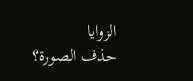الزوايا
حذف الصورة؟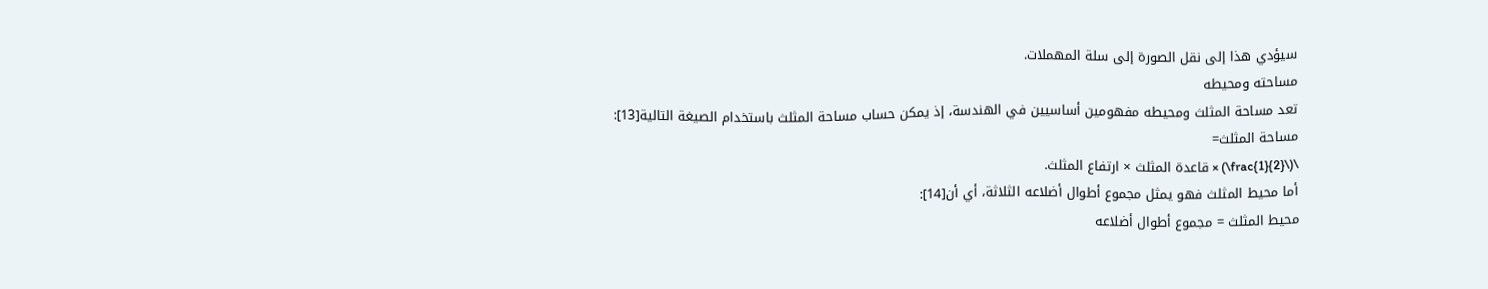سيؤدي هذا إلى نقل الصورة إلى سلة المهملات.
مساحته ومحيطه
تعد مساحة المثلث ومحيطه مفهومين أساسيين في الهندسة، إذ يمكن حساب مساحة المثلث باستخدام الصيغة التالية[13]:
مساحة المثلث=
\(\frac{1}{2}\) × قاعدة المثلث × ارتفاع المثلث.
أما محيط المثلث فهو يمثل مجموع أطوال أضلاعه الثلاثة، أي أن[14]:
محيط المثلث = مجموع أطوال أضلاعه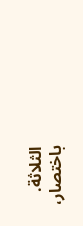الثلاثة.
باختصار،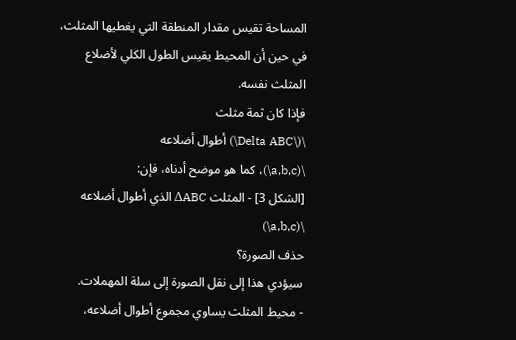المساحة تقيس مقدار المنطقة التي يغطيها المثلث، في حين أن المحيط يقيس الطول الكلي لأضلاع المثلث نفسه.
فإذا كان ثمة مثلث
\(\Delta ABC\) أطوال أضلاعه
\(a,b,c\)، كما هو موضح أدناه، فإن:
[الشكل 3] - المثلث ΔABC الذي أطوال أضلاعه \(a,b,c\)
حذف الصورة؟
سيؤدي هذا إلى نقل الصورة إلى سلة المهملات.
- محيط المثلث يساوي مجموع أطوال أضلاعه،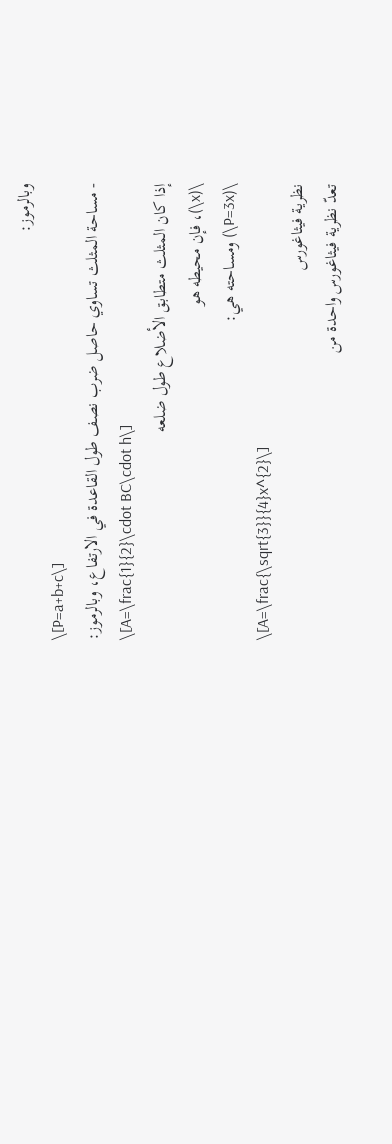وبالرموز:
\[P=a+b+c\]
- مساحة المثلث تساوي حاصل ضرب نصف طول القاعدة في الارتفاع، وبالرموز:
\[A=\frac{1}{2}\cdot BC\cdot h\]
إذا كان المثلث متطابق الأضلاع طول ضلعه
\(x\)، فإن محيطه هو
\(P=3x\) ومساحته هي:
\[A=\frac{\sqrt{3}}{4}x^{2}\]
نظرية فيثاغورس
تعدّ نظرية فيثاغورس واحدة من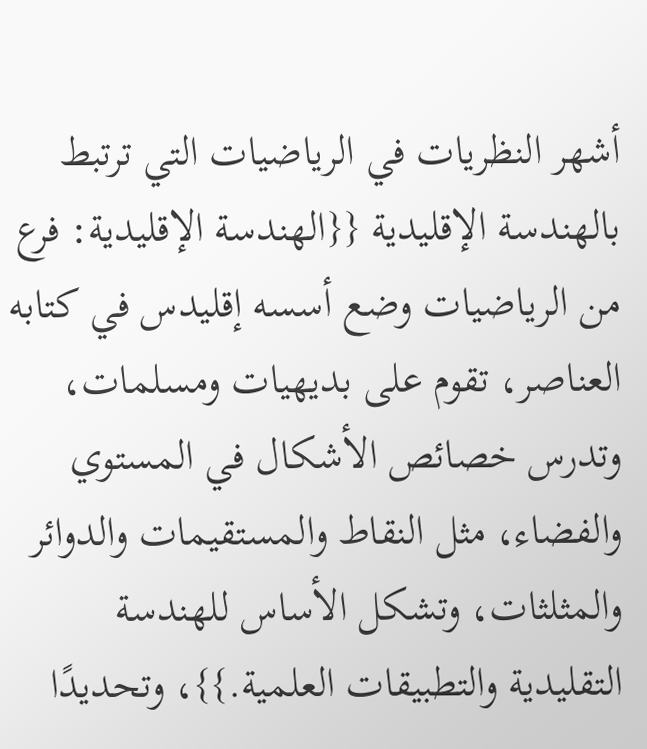أشهر النظريات في الرياضيات التي ترتبط بالهندسة الإقليدية {{الهندسة الإقليدية: فرع من الرياضيات وضع أسسه إقليدس في كتابه
العناصر، تقوم على بديهيات ومسلمات، وتدرس خصائص الأشكال في المستوي والفضاء، مثل النقاط والمستقيمات والدوائر والمثلثات، وتشكل الأساس للهندسة التقليدية والتطبيقات العلمية.}}، وتحديدًا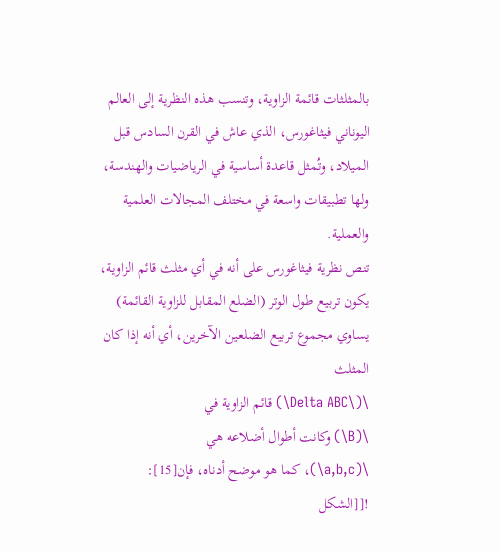بالمثلثات قائمة الزاوية، وتنسب هذه النظرية إلى العالم اليوناني فيثاغورس، الذي عاش في القرن السادس قبل الميلاد، وتُمثل قاعدة أساسية في الرياضيات والهندسة، ولها تطبيقات واسعة في مختلف المجالات العلمية والعملية.
تنص نظرية فيثاغورس على أنه في أي مثلث قائم الزاوية، يكون تربيع طول الوتر (الضلع المقابل للزاوية القائمة) يساوي مجموع تربيع الضلعين الآخرين، أي أنه إذا كان المثلث
\(\Delta ABC\) قائم الزاوية في
\(B\) وكانت أطوال أضلاعه هي
\(a,b,c\)، كما هو موضح أدناه، فإن[15]:
![[الشكل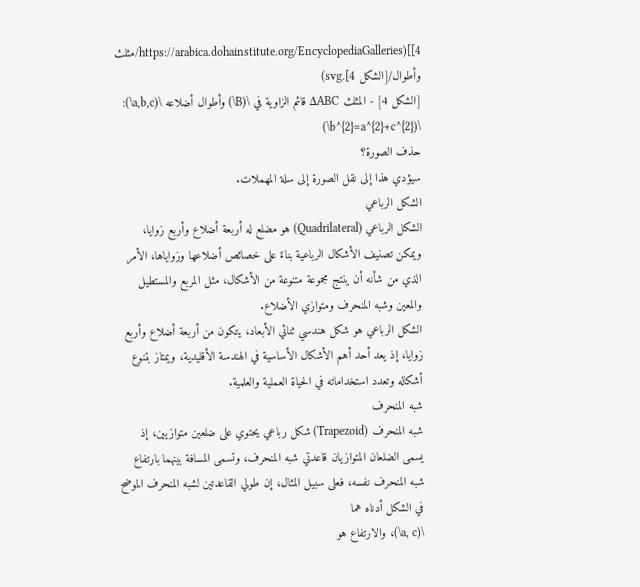4]](https://arabica.dohainstitute.org/EncyclopediaGalleries/مثلث وأطوال/[الشكل 4].svg)
[الشكل 4] - المثلث ΔABC قائم الزاوية في \(B\) وأطوال أضلاعه \(a,b,c\): \(b^{2}=a^{2}+c^{2}\)
حذف الصورة؟
سيؤدي هذا إلى نقل الصورة إلى سلة المهملات.
الشكل الرباعي
الشكل الرباعي (Quadrilateral) هو مضلع له أربعة أضلاع وأربع زوايا، ويمكن تصنيف الأشكال الرباعية بناءً على خصائص أضلاعها وزواياها، الأمر الذي من شأنه أن ينتج مجموعة متنوعة من الأشكال، مثل المربع والمستطيل والمعين وشبه المنحرف ومتوازي الأضلاع.
الشكل الرباعي هو شكل هندسي ثنائي الأبعاد، يتكون من أربعة أضلاع وأربع زوايا، إذ يعد أحد أهم الأشكال الأساسية في الهندسة الأقليدية، ويمتاز بتنوع أشكاله وتعدد استخداماته في الحياة العملية والعلمية.
شبه المنحرف
شبه المنحرف (Trapezoid) شكل رباعي يحتوي على ضلعين متوازيين، إذ يسمى الضلعان المتوازيان قاعدتي شبه المنحرف، وتسمى المسافة بينهما بارتفاع شبه المنحرف نفسه، فعلى سبيل المثال، إن طولي القاعدتين لشبه المنحرف الموضح في الشكل أدناه هما
\(a, c\)، والارتفاع هو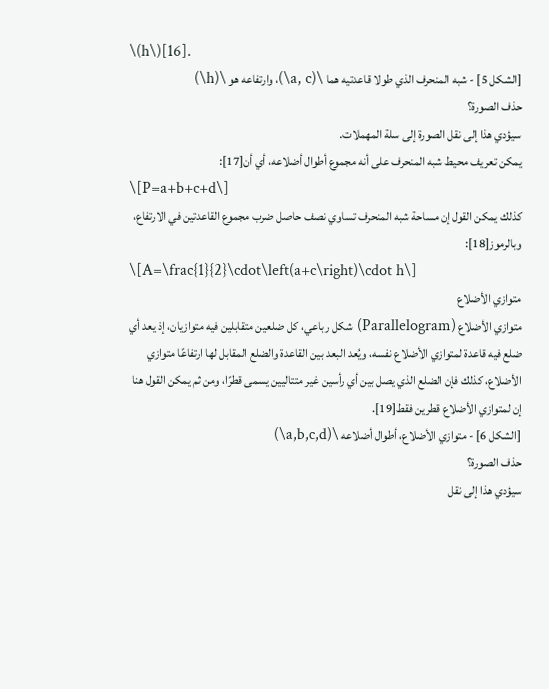\(h\)[16].
[الشكل 5] - شبه المنحرف الذي طولا قاعدتيه هما \(a, c\)، وارتفاعه هو \(h\)
حذف الصورة؟
سيؤدي هذا إلى نقل الصورة إلى سلة المهملات.
يمكن تعريف محيط شبه المنحرف على أنه مجموع أطوال أضلاعه، أي أن[17]:
\[P=a+b+c+d\]
كذلك يمكن القول إن مساحة شبه المنحرف تساوي نصف حاصل ضرب مجموع القاعدتين في الارتفاع، وبالرموز[18]:
\[A=\frac{1}{2}\cdot\left(a+c\right)\cdot h\]
متوازي الأضلاع
متوازي الأضلاع (Parallelogram) شكل رباعي، كل ضلعين متقابلين فيه متوازيان، إذ يعد أي ضلع فيه قاعدة لمتوازي الأضلاع نفسه، ويُعد البعد بين القاعدة والضلع المقابل لها ارتفاعًا متوازي الأضلاع، كذلك فإن الضلع الذي يصل بين أي رأسين غير متتاليين يسمى قطرًا، ومن ثم يمكن القول هنا إن لمتوازي الأضلاع قطرين فقط[19].
[الشكل 6] - متوازي الأضلاع، أطوال أضلاعه \(a,b,c,d\)
حذف الصورة؟
سيؤدي هذا إلى نقل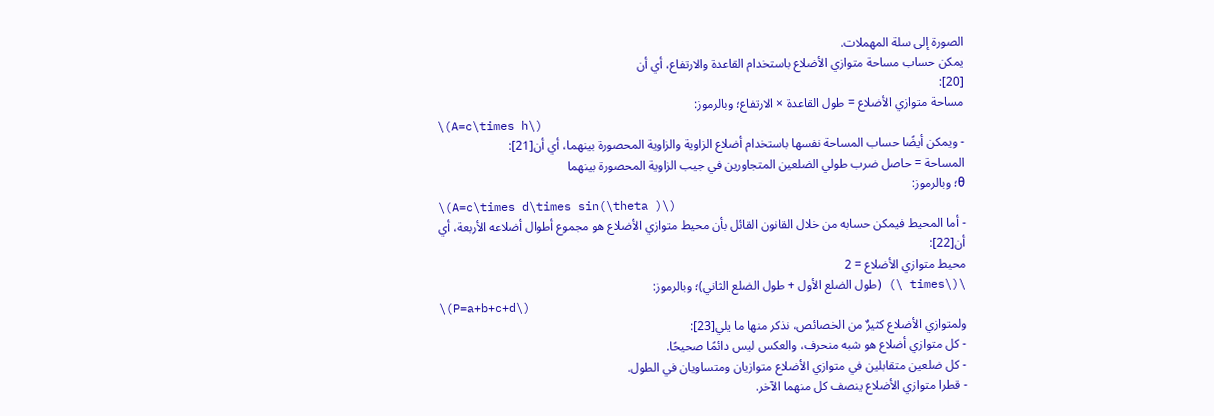الصورة إلى سلة المهملات.
يمكن حساب مساحة متوازي الأضلاع باستخدام القاعدة والارتفاع، أي أن
[20]:
مساحة متوازي الأضلاع = طول القاعدة × الارتفاع؛ وبالرموز:
\(A=c\times h\)
- ويمكن أيضًا حساب المساحة نفسها باستخدام أضلاع الزاوية والزاوية المحصورة بينهما، أي أن[21]:
المساحة = حاصل ضرب طولي الضلعين المتجاورين في جيب الزاوية المحصورة بينهما
θ؛ وبالرموز:
\(A=c\times d\times sin(\theta )\)
- أما المحيط فيمكن حسابه من خلال القانون القائل بأن محيط متوازي الأضلاع هو مجموع أطوال أضلاعه الأربعة، أي أن[22]:
محيط متوازي الأضلاع = 2
\(\times \) (طول الضلع الأول + طول الضلع الثاني)؛ وبالرموز:
\(P=a+b+c+d\)
ولمتوازي الأضلاع كثيرٌ من الخصائص، نذكر منها ما يلي[23]:
- كل متوازي أضلاع هو شبه منحرف، والعكس ليس دائمًا صحيحًا.
- كل ضلعين متقابلين في متوازي الأضلاع متوازيان ومتساويان في الطول.
- قطرا متوازي الأضلاع ينصف كل منهما الآخر.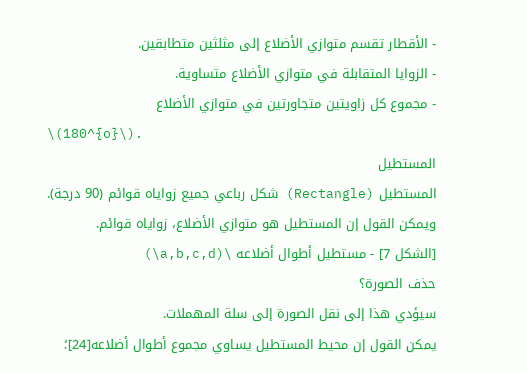- الأقطار تقسم متوازي الأضلاع إلى مثلثين متطابقين.
- الزوايا المتقابلة في متوازي الأضلاع متساوية.
- مجموع كل زاويتين متجاورتين في متوازي الأضلاع
\(180^{o}\).
المستطيل
المستطيل (Rectangle) شكل رباعي جميع زواياه قوائم (90 درجة). ويمكن القول إن المستطيل هو متوازي الأضلاع، زواياه قوائم.
[الشكل 7] - مستطيل أطوال أضلاعه \(a,b,c,d\)
حذف الصورة؟
سيؤدي هذا إلى نقل الصورة إلى سلة المهملات.
يمكن القول إن محيط المستطيل يساوي مجموع أطوال أضلاعه[24]؛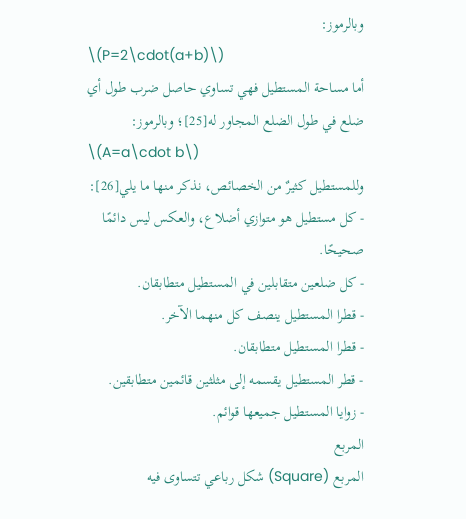وبالرموز:
\(P=2\cdot(a+b)\)
أما مساحة المستطيل فهي تساوي حاصل ضرب طول أي ضلع في طول الضلع المجاور له[25]؛ وبالرموز:
\(A=a\cdot b\)
وللمستطيل كثيرٌ من الخصائص، نذكر منها ما يلي[26]:
- كل مستطيل هو متوازي أضلاع، والعكس ليس دائمًا صحيحًا.
- كل ضلعين متقابلين في المستطيل متطابقان.
- قطرا المستطيل ينصف كل منهما الآخر.
- قطرا المستطيل متطابقان.
- قطر المستطيل يقسمه إلى مثلثين قائمين متطابقين.
- زوايا المستطيل جميعها قوائم.
المربع
المربع (Square) شكل رباعي تتساوى فيه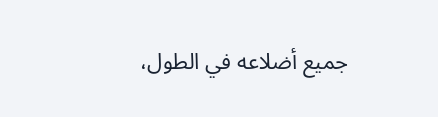جميع أضلاعه في الطول،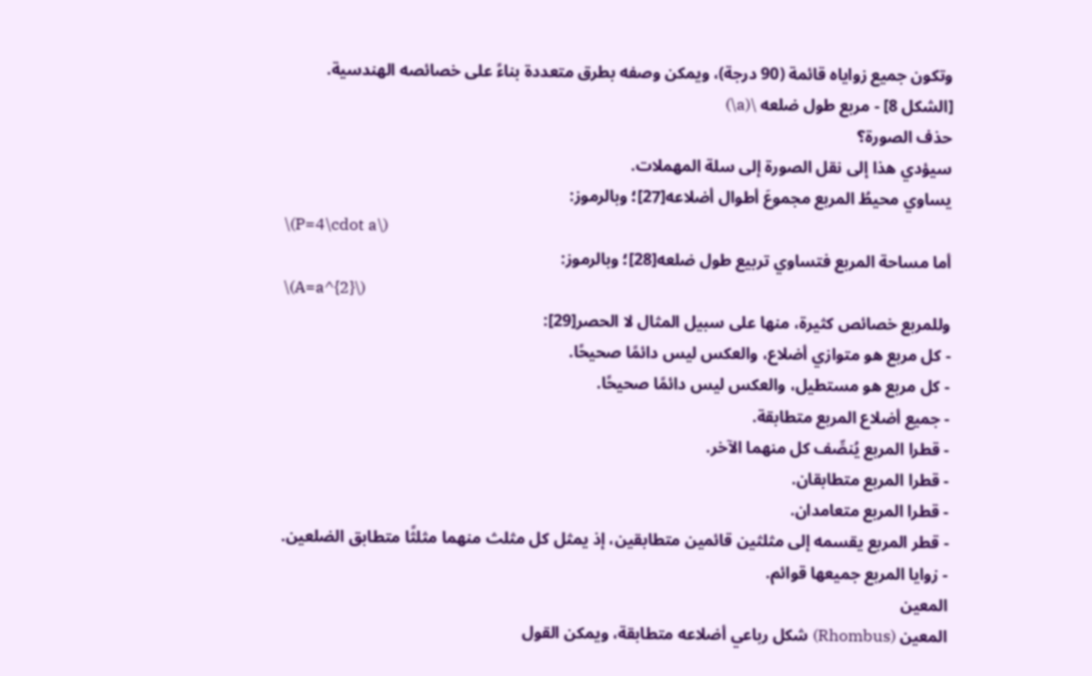وتكون جميع زواياه قائمة (90 درجة)، ويمكن وصفه بطرق متعددة بناءً على خصائصه الهندسية.
[الشكل 8] - مربع طول ضلعه \(a\)
حذف الصورة؟
سيؤدي هذا إلى نقل الصورة إلى سلة المهملات.
يساوي محيطُ المربع مجموعَ أطوال أضلاعه[27]؛ وبالرموز:
\(P=4\cdot a\)
أما مساحة المربع فتساوي تربيع طول ضلعه[28]؛ وبالرموز:
\(A=a^{2}\)
وللمربع خصائص كثيرة، منها على سبيل المثال لا الحصر[29]:
- كل مربع هو متوازي أضلاع، والعكس ليس دائمًا صحيحًا.
- كل مربع هو مستطيل، والعكس ليس دائمًا صحيحًا.
- جميع أضلاع المربع متطابقة.
- قطرا المربع يُنصِّف كل منهما الآخر.
- قطرا المربع متطابقان.
- قطرا المربع متعامدان.
- قطر المربع يقسمه إلى مثلثين قائمين متطابقين، إذ يمثل كل مثلث منهما مثلثًا متطابق الضلعين.
- زوايا المربع جميعها قوائم.
المعين
المعين (Rhombus) شكل رباعي أضلاعه متطابقة، ويمكن القول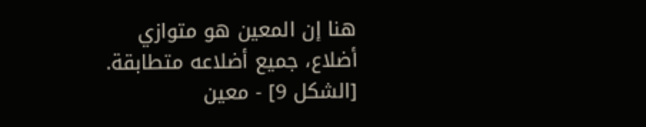هنا إن المعين هو متوازي أضلاع، جميع أضلاعه متطابقة.
[الشكل 9] - معين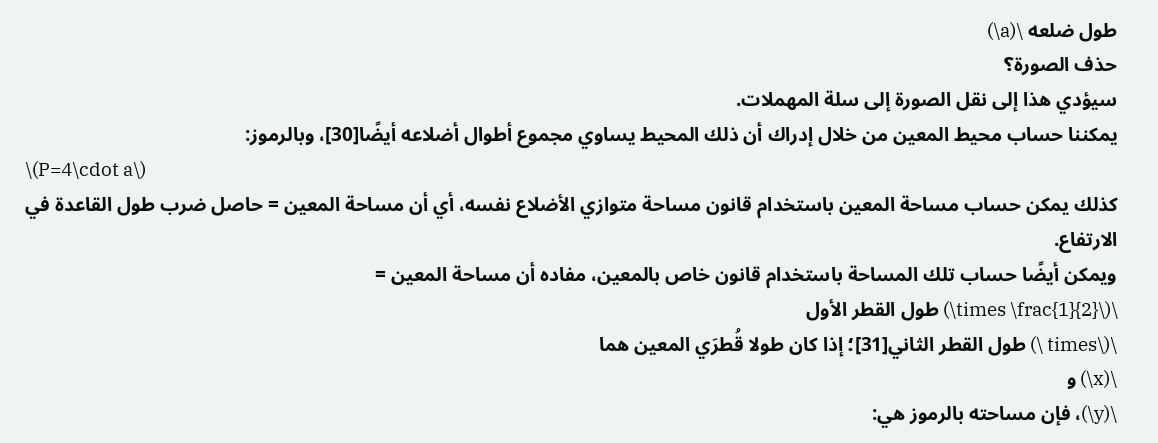طول ضلعه \(a\)
حذف الصورة؟
سيؤدي هذا إلى نقل الصورة إلى سلة المهملات.
يمكننا حساب محيط المعين من خلال إدراك أن ذلك المحيط يساوي مجموع أطوال أضلاعه أيضًا[30]، وبالرموز:
\(P=4\cdot a\)
كذلك يمكن حساب مساحة المعين باستخدام قانون مساحة متوازي الأضلاع نفسه، أي أن مساحة المعين = حاصل ضرب طول القاعدة في الارتفاع.
ويمكن أيضًا حساب تلك المساحة باستخدام قانون خاص بالمعين، مفاده أن مساحة المعين =
\(\times \frac{1}{2}\) طول القطر الأول
\(\times \) طول القطر الثاني[31]؛ إذا كان طولا قُطرَي المعين هما
\(x\) و
\(y\)، فإن مساحته بالرموز هي: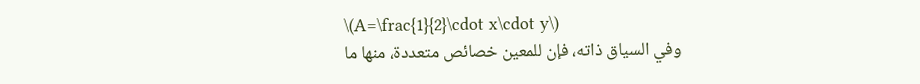\(A=\frac{1}{2}\cdot x\cdot y\)
وفي السياق ذاته، فإن للمعين خصائص متعددة، منها ما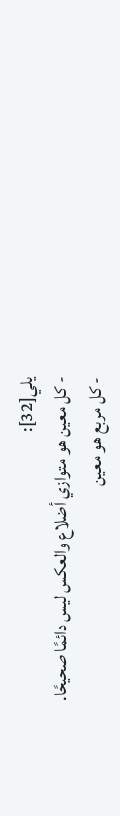يلي[32]:
- كل معين هو متوازي أضلاع والعكس ليس دائمًا صحيحًا.
- كل مربع هو معين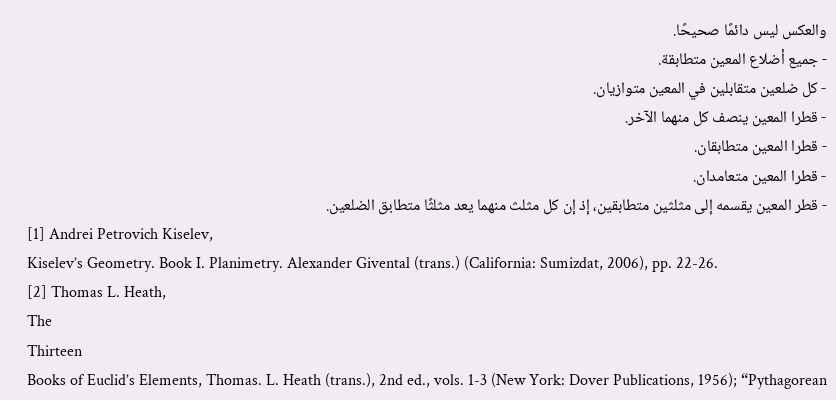والعكس ليس دائمًا صحيحًا.
- جميع أضلاع المعين متطابقة.
- كل ضلعين متقابلين في المعين متوازيان.
- قطرا المعين ينصف كل منهما الآخر.
- قطرا المعين متطابقان.
- قطرا المعين متعامدان.
- قطر المعين يقسمه إلى مثلثين متطابقين، إذ إن كل مثلث منهما يعد مثلثًا متطابق الضلعين.
[1] Andrei Petrovich Kiselev,
Kiselev’s Geometry. Book I. Planimetry. Alexander Givental (trans.) (California: Sumizdat, 2006), pp. 22-26.
[2] Thomas L. Heath,
The
Thirteen
Books of Euclid’s Elements, Thomas. L. Heath (trans.), 2nd ed., vols. 1-3 (New York: Dover Publications, 1956); “Pythagorean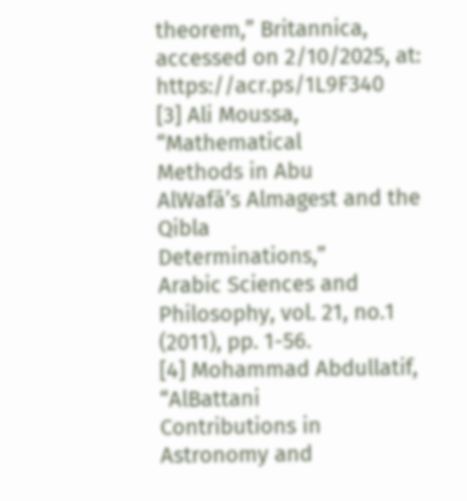theorem,” Britannica, accessed on 2/10/2025, at:
https://acr.ps/1L9F340
[3] Ali Moussa, “Mathematical
Methods in Abu
AlWafā’s Almagest and the Qibla
Determinations,”
Arabic Sciences and Philosophy, vol. 21, no.1 (2011), pp. 1-56.
[4] Mohammad Abdullatif, “AlBattani
Contributions in
Astronomy and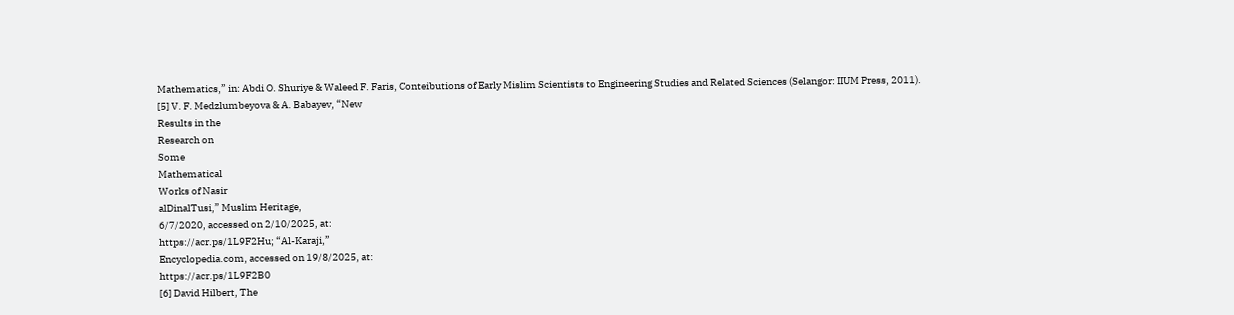Mathematics,” in: Abdi O. Shuriye & Waleed F. Faris, Conteibutions of Early Mislim Scientists to Engineering Studies and Related Sciences (Selangor: IIUM Press, 2011).
[5] V. F. Medzlumbeyova & A. Babayev, “New
Results in the
Research on
Some
Mathematical
Works of Nasir
alDinalTusi,” Muslim Heritage,
6/7/2020, accessed on 2/10/2025, at:
https://acr.ps/1L9F2Hu; “Al-Karaji,”
Encyclopedia.com, accessed on 19/8/2025, at:
https://acr.ps/1L9F2B0
[6] David Hilbert, The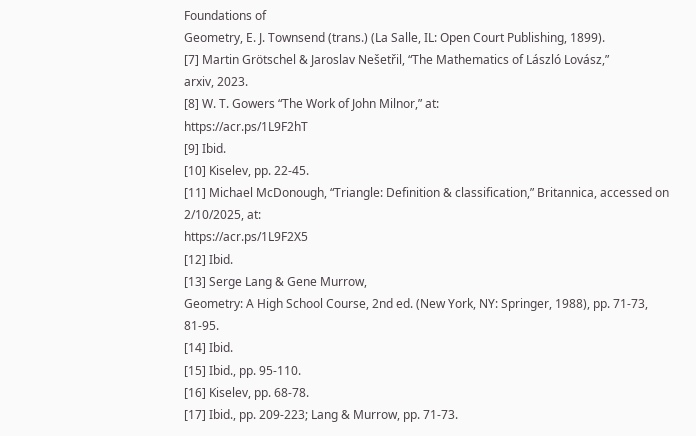Foundations of
Geometry, E. J. Townsend (trans.) (La Salle, IL: Open Court Publishing, 1899).
[7] Martin Grötschel & Jaroslav Nešetřil, “The Mathematics of László Lovász,”
arxiv, 2023.
[8] W. T. Gowers “The Work of John Milnor,” at:
https://acr.ps/1L9F2hT
[9] Ibid.
[10] Kiselev, pp. 22-45.
[11] Michael McDonough, “Triangle: Definition & classification,” Britannica, accessed on 2/10/2025, at:
https://acr.ps/1L9F2X5
[12] Ibid.
[13] Serge Lang & Gene Murrow,
Geometry: A High School Course, 2nd ed. (New York, NY: Springer, 1988), pp. 71-73, 81-95.
[14] Ibid.
[15] Ibid., pp. 95-110.
[16] Kiselev, pp. 68-78.
[17] Ibid., pp. 209-223; Lang & Murrow, pp. 71-73.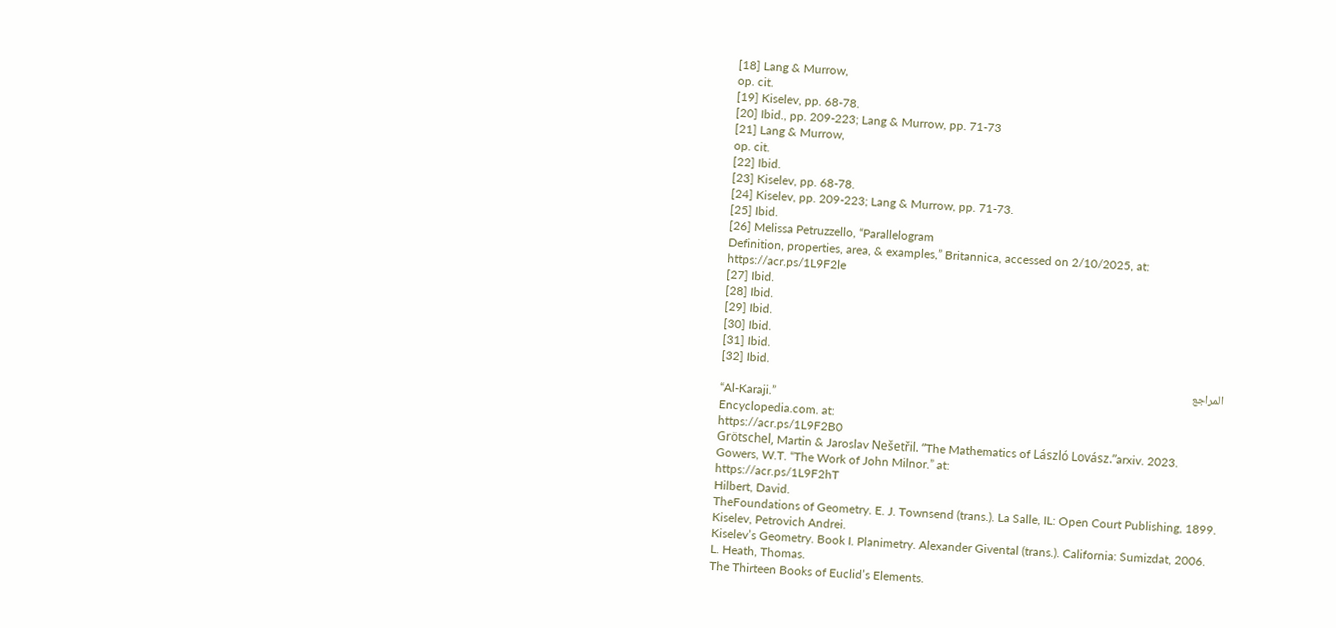[18] Lang & Murrow,
op. cit.
[19] Kiselev, pp. 68-78.
[20] Ibid., pp. 209-223; Lang & Murrow, pp. 71-73
[21] Lang & Murrow,
op. cit.
[22] Ibid.
[23] Kiselev, pp. 68-78.
[24] Kiselev, pp. 209-223; Lang & Murrow, pp. 71-73.
[25] Ibid.
[26] Melissa Petruzzello, “Parallelogram
Definition, properties, area, & examples,” Britannica, accessed on 2/10/2025, at:
https://acr.ps/1L9F2le
[27] Ibid.
[28] Ibid.
[29] Ibid.
[30] Ibid.
[31] Ibid.
[32] Ibid.
المراجع
“Al-Karaji.”
Encyclopedia.com. at:
https://acr.ps/1L9F2B0
Grötschel, Martin & Jaroslav Nešetřil. “The Mathematics of László Lovász.”arxiv. 2023.
Gowers, W.T. “The Work of John Milnor.” at:
https://acr.ps/1L9F2hT
Hilbert, David.
TheFoundations of Geometry. E. J. Townsend (trans.). La Salle, IL: Open Court Publishing, 1899.
Kiselev, Petrovich Andrei.
Kiselev’s Geometry. Book I. Planimetry. Alexander Givental (trans.). California: Sumizdat, 2006.
L. Heath, Thomas.
The Thirteen Books of Euclid’s Elements.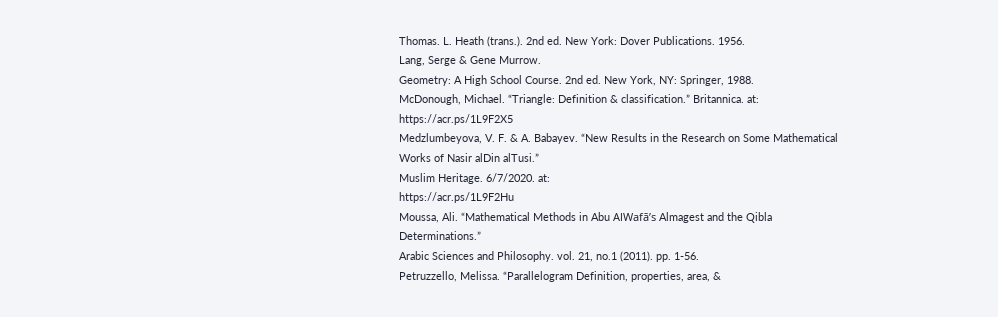Thomas. L. Heath (trans.). 2nd ed. New York: Dover Publications. 1956.
Lang, Serge & Gene Murrow.
Geometry: A High School Course. 2nd ed. New York, NY: Springer, 1988.
McDonough, Michael. “Triangle: Definition & classification.” Britannica. at:
https://acr.ps/1L9F2X5
Medzlumbeyova, V. F. & A. Babayev. “New Results in the Research on Some Mathematical Works of Nasir alDin alTusi.”
Muslim Heritage. 6/7/2020. at:
https://acr.ps/1L9F2Hu
Moussa, Ali. “Mathematical Methods in Abu AlWafā’s Almagest and the Qibla Determinations.”
Arabic Sciences and Philosophy. vol. 21, no.1 (2011). pp. 1-56.
Petruzzello, Melissa. “Parallelogram Definition, properties, area, &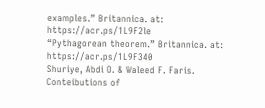examples.” Britannica. at:
https://acr.ps/1L9F2le
“Pythagorean theorem.” Britannica. at:
https://acr.ps/1L9F340
Shuriye, Abdi O. & Waleed F. Faris.
Conteibutions of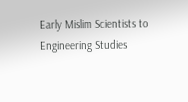Early Mislim Scientists to Engineering Studies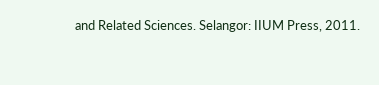and Related Sciences. Selangor: IIUM Press, 2011.